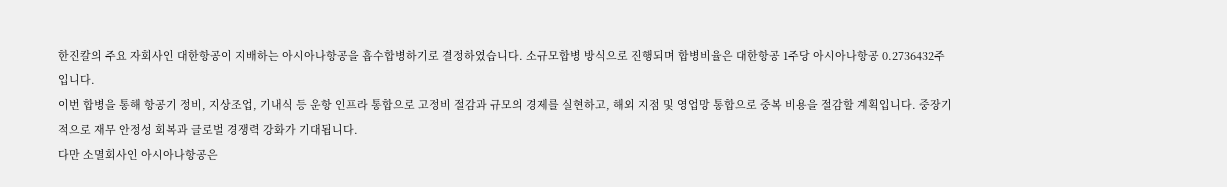한진칼의 주요 자회사인 대한항공이 지배하는 아시아나항공을 흡수합병하기로 결정하였습니다. 소규모합병 방식으로 진행되며 합병비율은 대한항공 1주당 아시아나항공 0.2736432주입니다.
이번 합병을 통해 항공기 정비, 지상조업, 기내식 등 운항 인프라 통합으로 고정비 절감과 규모의 경제를 실현하고, 해외 지점 및 영업망 통합으로 중복 비용을 절감할 계획입니다. 중장기적으로 재무 안정성 회복과 글로벌 경쟁력 강화가 기대됩니다.
다만 소멸회사인 아시아나항공은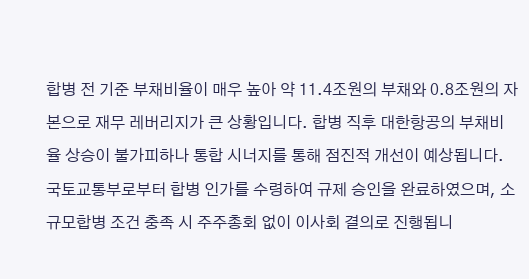합병 전 기준 부채비율이 매우 높아 약 11.4조원의 부채와 0.8조원의 자본으로 재무 레버리지가 큰 상황입니다. 합병 직후 대한항공의 부채비율 상승이 불가피하나 통합 시너지를 통해 점진적 개선이 예상됩니다.
국토교통부로부터 합병 인가를 수령하여 규제 승인을 완료하였으며, 소규모합병 조건 충족 시 주주총회 없이 이사회 결의로 진행됩니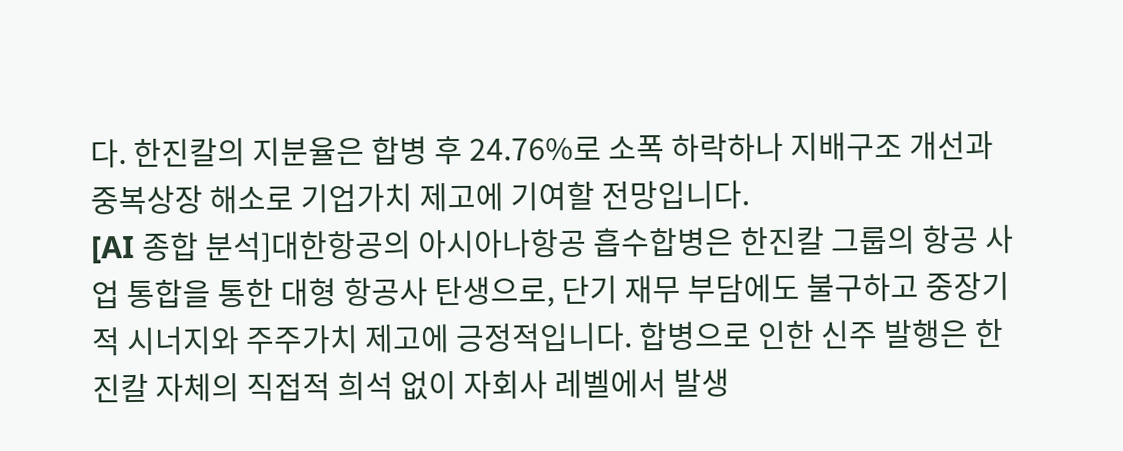다. 한진칼의 지분율은 합병 후 24.76%로 소폭 하락하나 지배구조 개선과 중복상장 해소로 기업가치 제고에 기여할 전망입니다.
[AI 종합 분석]대한항공의 아시아나항공 흡수합병은 한진칼 그룹의 항공 사업 통합을 통한 대형 항공사 탄생으로, 단기 재무 부담에도 불구하고 중장기적 시너지와 주주가치 제고에 긍정적입니다. 합병으로 인한 신주 발행은 한진칼 자체의 직접적 희석 없이 자회사 레벨에서 발생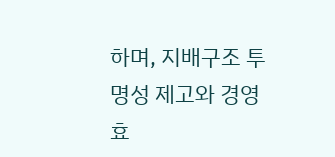하며, 지배구조 투명성 제고와 경영 효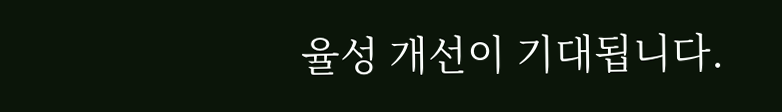율성 개선이 기대됩니다.